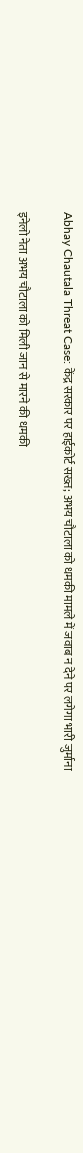Abhay Chautala Threat Case: केंद्र सरकार पर हाईकोर्ट सख्त; अभय चौटाला को धमकी मामले में जवाब न देने पर लगेगा भारी जुर्माना

इनेलो नेता अभय चौटाला को मिली जान से मारने की धमकी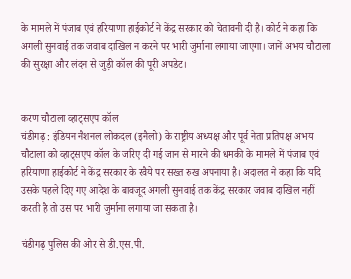के मामले में पंजाब एवं हरियाणा हाईकोर्ट ने केंद्र सरकार को चेतावनी दी है। कोर्ट ने कहा कि अगली सुनवाई तक जवाब दाखिल न करने पर भारी जुर्माना लगाया जाएगा। जानें अभय चौटाला की सुरक्षा और लंदन से जुड़ी कॉल की पूरी अपडेट।


करण चौटाला व्हाट्सएप कॉल
चंडीगढ़ : इंडियन नैशनल लोकदल (इनैलो) के राष्ट्रीय अध्यक्ष और पूर्व नेता प्रतिपक्ष अभय चौटाला को व्हाट्सएप कॉल के जरिए दी गई जान से मारने की धमकी के मामले में पंजाब एवं हरियाणा हाईकोर्ट ने केंद्र सरकार के रवैये पर सख्त रुख अपनाया है। अदालत ने कहा कि यदि उसके पहले दिए गए आदेश के बावजूद अगली सुनवाई तक केंद्र सरकार जवाब दाखिल नहीं करती है तो उस पर भारी जुर्माना लगाया जा सकता है।

चंडीगढ़ पुलिस की ओर से डी.एस.पी.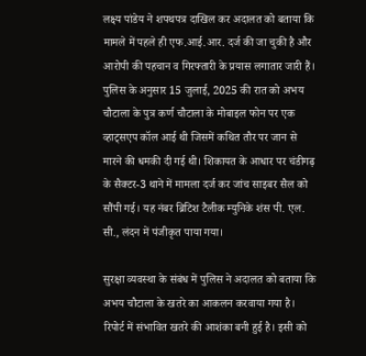लक्ष्य पांडेय ने शपथपत्र दाखिल कर अदालत को बताया कि मामले में पहले ही एफ.आई.आर. दर्ज की जा चुकी है और आरोपी की पहचान व गिरफ्तारी के प्रयास लगातार जारी हैं। पुलिस के अनुसार 15 जुलाई, 2025 की रात को अभय चौटाला के पुत्र कर्ण चौटाला के मोबाइल फोन पर एक व्हाट्सएप कॉल आई थी जिसमें कथित तौर पर जान से मारने की धमकी दी गई थी। शिकायत के आधार पर चंडीगढ़ के सैक्टर-3 थाने में मामला दर्ज कर जांच साइबर सैल को सौंपी गई। यह नंबर ब्रिटिश टैलीक म्युनिके शंस पी. एल. सी., लंदन में पंजीकृत पाया गया।

सुरक्षा व्यवस्था के संबंध में पुलिस ने अदालत को बताया कि अभय चौटाला के खतरे का आकलन करवाया गया है। रिपोर्ट में संभावित खतरे की आशंका बनी हुई है। इसी को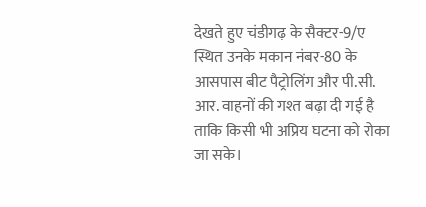देखते हुए चंडीगढ़ के सैक्टर-9/ए स्थित उनके मकान नंबर-80 के आसपास बीट पैट्रोलिंग और पी.सी. आर. वाहनों की गश्त बढ़ा दी गई है ताकि किसी भी अप्रिय घटना को रोका जा सके।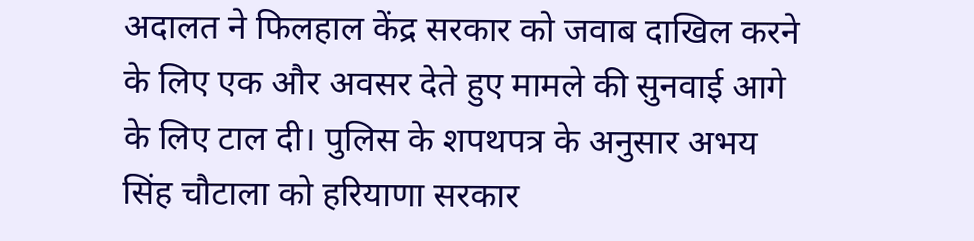अदालत ने फिलहाल केंद्र सरकार को जवाब दाखिल करने के लिए एक और अवसर देते हुए मामले की सुनवाई आगे के लिए टाल दी। पुलिस के शपथपत्र के अनुसार अभय सिंह चौटाला को हरियाणा सरकार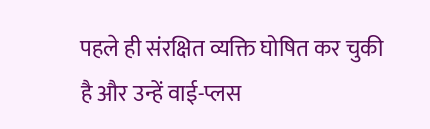पहले ही संरक्षित व्यक्ति घोषित कर चुकी है और उन्हें वाई-प्लस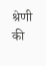श्रेणी की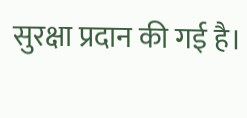सुरक्षा प्रदान की गई है।